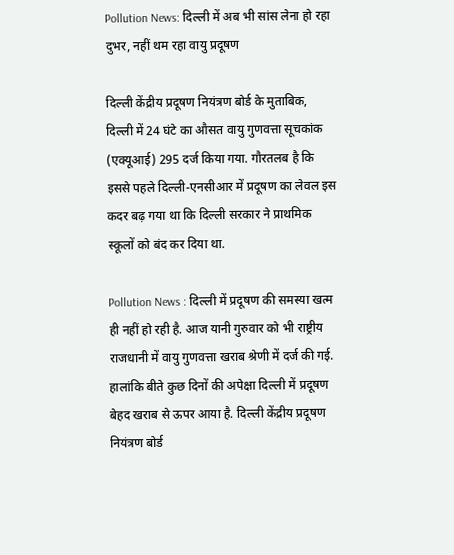Pollution News: दिल्ली में अब भी सांस लेना हो रहा दुभर, नहीं थम रहा वायु प्रदूषण

दिल्ली केंद्रीय प्रदूषण नियंत्रण बोर्ड के मुताबिक, दिल्ली में 24 घंटे का औसत वायु गुणवत्ता सूचकांक (एक्यूआई) 295 दर्ज किया गया. गौरतलब है कि इससे पहले दिल्ली-एनसीआर में प्रदूषण का लेवल इस कदर बढ़ गया था कि दिल्ली सरकार ने प्राथमिक स्कूलों को बंद कर दिया था.

Pollution News : दिल्ली में प्रदूषण की समस्या खत्म ही नहीं हो रही है. आज यानी गुरुवार को भी राष्ट्रीय राजधानी में वायु गुणवत्ता खराब श्रेणी में दर्ज की गई. हालांकि बीते कुछ दिनों की अपेक्षा दिल्ली में प्रदूषण बेहद खराब से ऊपर आया है. दिल्ली केंद्रीय प्रदूषण नियंत्रण बोर्ड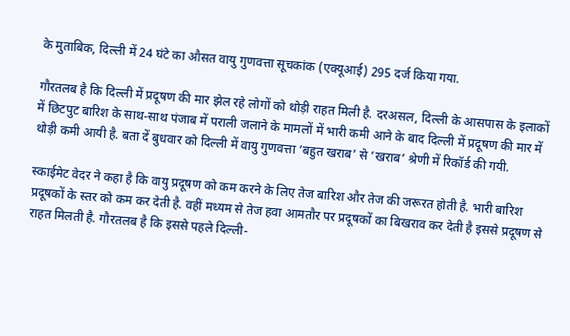के मुताबिक, दिल्ली में 24 घंटे का औसत वायु गुणवत्ता सूचकांक (एक्यूआई) 295 दर्ज किया गया.

गौरतलब है कि दिल्ली में प्रदूषण की मार झेल रहे लोगों को थोड़ी राहत मिली है. दरअसल, दिल्ली के आसपास के इलाकों में छिटपुट बारिश के साथ-साथ पंजाब में पराली जलाने के मामलों में भारी कमी आने के बाद दिल्ली में प्रदूषण की मार में थोड़ी कमी आयी है. बता दें बुधवार को दिल्ली में वायु गुणवत्ता ‘बहुत खराब’ से ‘खराब’ श्रेणी में रिकॉर्ड की गयी.

स्काईमेट वेदर ने कहा है कि वायु प्रदूषण को कम करने के लिए तेज बारिश और तेज की जरूरत होती है. भारी बारिश प्रदूषकों के स्तर को कम कर देती है. वहीं मध्यम से तेज हवा आमतौर पर प्रदूषकों का बिखराव कर देती है इससे प्रदूषण से राहत मिलती है. गौरतलब है कि इससे पहले दिल्ली-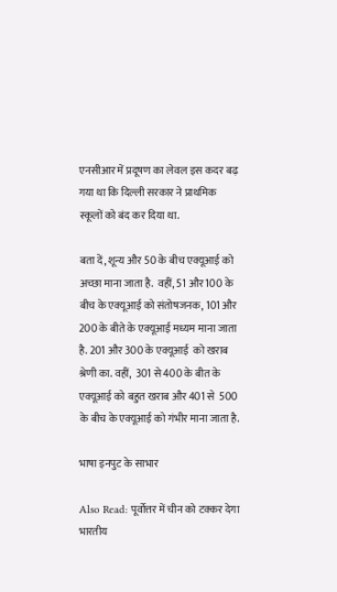एनसीआर में प्रदूषण का लेवल इस कदर बढ़ गया था कि दिल्ली सरकार ने प्राथमिक स्कूलों को बंद कर दिया था.

बता दें, शून्य और 50 के बीच एक्यूआई को अच्छा माना जाता है.  वहीं, 51 और 100 के बीच के एक्यूआई को संतोषजनक, 101 और 200 के बीते के एक्यूआई मध्यम माना जाता है. 201 और 300 के एक्यूआई  को खराब श्रेणी का. वहीं,  301 से 400 के बीत के एक्यूआई को बहुत खराब और 401 से  500 के बीच के एक्यूआई को गंभीर माना जाता है.

भाषा इनपुट के साभार

Also Read: पूर्वोत्तर में चीन को टक्कर देगा भारतीय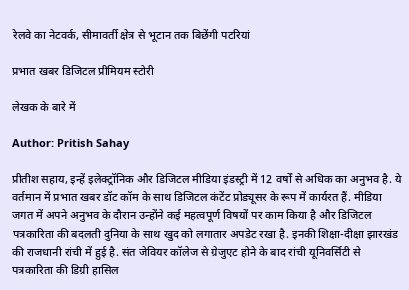रेलवे का नेटवर्क, सीमावर्ती क्षेत्र से भूटान तक बिछेंगी पटरियां

प्रभात खबर डिजिटल प्रीमियम स्टोरी

लेखक के बारे में

Author: Pritish Sahay

प्रीतीश सहाय, इन्हें इलेक्ट्रॉनिक और डिजिटल मीडिया इंडस्ट्री में 12 वर्षों से अधिक का अनुभव है. ये वर्तमान में प्रभात खबर डॉट कॉम के साथ डिजिटल कंटेंट प्रोड्यूसर के रूप में कार्यरत हैं. मीडिया जगत में अपने अनुभव के दौरान उन्होंने कई महत्वपूर्ण विषयों पर काम किया है और डिजिटल पत्रकारिता की बदलती दुनिया के साथ खुद को लगातार अपडेट रखा है. इनकी शिक्षा-दीक्षा झारखंड की राजधानी रांची में हुई है. संत जेवियर कॉलेज से ग्रेजुएट होने के बाद रांची यूनिवर्सिटी से पत्रकारिता की डिग्री हासिल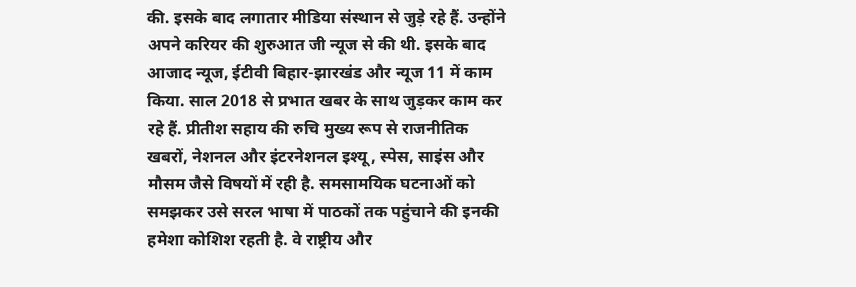की. इसके बाद लगातार मीडिया संस्थान से जुड़े रहे हैं. उन्होंने अपने करियर की शुरुआत जी न्यूज से की थी. इसके बाद आजाद न्यूज, ईटीवी बिहार-झारखंड और न्यूज 11 में काम किया. साल 2018 से प्रभात खबर के साथ जुड़कर काम कर रहे हैं. प्रीतीश सहाय की रुचि मुख्य रूप से राजनीतिक खबरों, नेशनल और इंटरनेशनल इश्यू, स्पेस, साइंस और मौसम जैसे विषयों में रही है. समसामयिक घटनाओं को समझकर उसे सरल भाषा में पाठकों तक पहुंचाने की इनकी हमेशा कोशिश रहती है. वे राष्ट्रीय और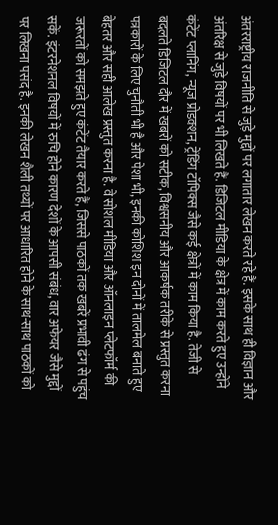अंतरराष्ट्रीय राजनीति से जुड़े मुद्दों पर लगातार लेखन करते रहे हैं. इसके साथ ही विज्ञान और अंतरिक्ष से जुड़े विषयों पर भी लिखते हैं. डिजिटल मीडिया के क्षेत्र में काम करते हुए उन्होंने कंटेंट प्लानिंग, न्यूज प्रोडक्शन, ट्रेंडिंग टॉपिक्स जैसे कई क्षेत्रों में काम किया है. तेजी से बदलते डिजिटल दौर में खबरों को सटीक, विश्वसनीय और आकर्षक तरीके से प्रस्तुत करना पत्रकारों के लिए चुनौती भी है और पेशा भी, इनकी कोशिश इन दोनों में तालमेल बनाते हुए बेहतर और सही आलेख प्रस्तुत करना है. वे सोशल मीडिया और ऑनलाइन प्लेटफॉर्म की जरूरतों को समझते हुए कंटेंट तैयार करते हैं, जिससे पाठकों तक खबरें प्रभावी ढंग से पहुंच सकें. इंटरनेशनल विषयों में रुचि होने कारण देशों के आपसी संबंध, वार अफेयर जैसे मुद्दों पर लिखना पसंद है. इनकी लेखन शैली तथ्यों पर आधारित होने के साथ-साथ पाठकों को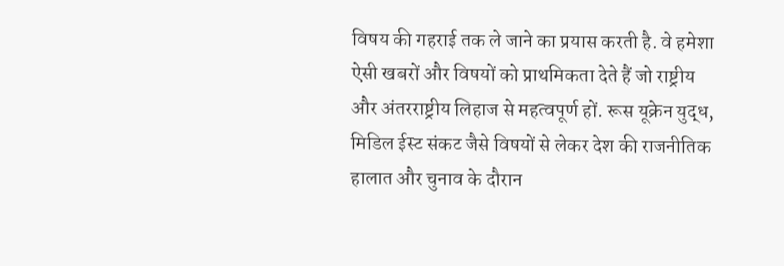विषय की गहराई तक ले जाने का प्रयास करती है. वे हमेशा ऐसी खबरों और विषयों को प्राथमिकता देते हैं जो राष्ट्रीय और अंतरराष्ट्रीय लिहाज से महत्वपूर्ण हों. रूस यूक्रेन युद्ध, मिडिल ईस्ट संकट जैसे विषयों से लेकर देश की राजनीतिक हालात और चुनाव के दौरान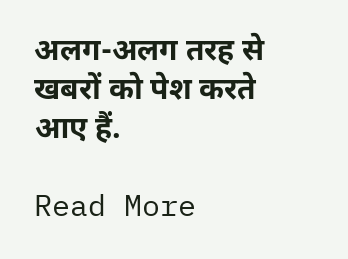अलग-अलग तरह से खबरों को पेश करते आए हैं.

Read More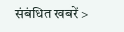संबंधित खबरें >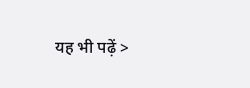यह भी पढ़ें >